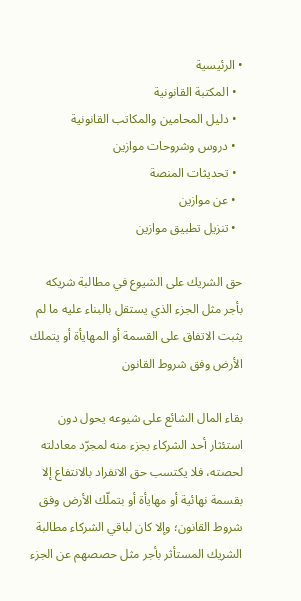• الرئيسية
  • المكتبة القانونية
  • دليل المحامين والمكاتب القانونية
  • دروس وشروحات موازين
  • تحديثات المنصة
  • عن موازين
  • تنزيل تطبيق موازين

حق الشريك على الشيوع في مطالبة شريكه بأجر مثل الجزء الذي يستقل بالبناء عليه ما لم يثبت الاتفاق على القسمة أو المهايأة أو يتملك الأرض وفق شروط القانون

بقاء المال الشائع على شيوعه يحول دون استئثار أحد الشركاء بجزء منه لمجرّد معادلته لحصته، فلا يكتسب حق الانفراد بالانتفاع إلا بقسمة نهائية أو مهايأة أو بتملّك الأرض وفق شروط القانون؛ وإلا كان لباقي الشركاء مطالبة الشريك المستأثر بأجر مثل حصصهم عن الجزء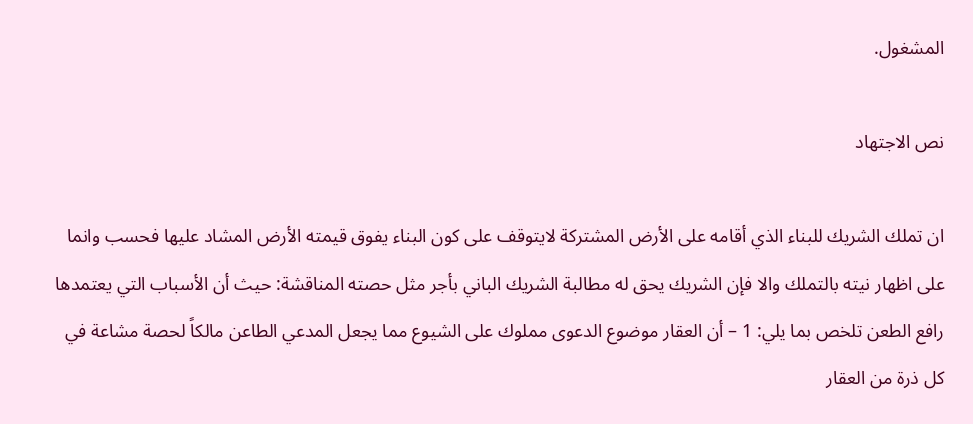المشغول.

نص الاجتهاد

ان تملك الشريك للبناء الذي أقامه على الأرض المشتركة لايتوقف على كون البناء يفوق قيمته الأرض المشاد عليها فحسب وانما على اظهار نيته بالتملك والا فإن الشريك يحق له مطالبة الشريك الباني بأجر مثل حصته المناقشة: حيث أن الأسباب التي يعتمدها رافع الطعن تلخص بما يلي: 1 – أن العقار موضوع الدعوى مملوك على الشيوع مما يجعل المدعي الطاعن مالكاً لحصة مشاعة في كل ذرة من العقار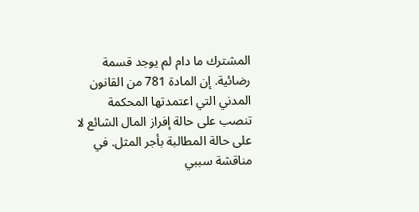المشترك ما دام لم يوجد قسمة رضائية. إن المادة 781 من القانون المدني التي اعتمدتها المحكمة تنصب على حالة إفراز المال الشائع لا على حالة المطالبة بأجر المثل. في مناقشة سببي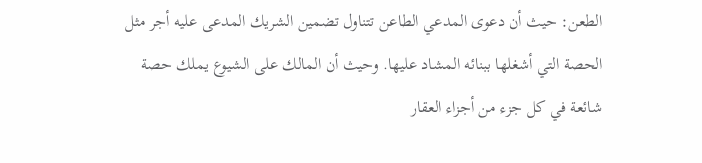الطعن: حيث أن دعوى المدعي الطاعن تتناول تضمين الشريك المدعى عليه أجر مثل الحصة التي أشغلها ببنائه المشاد عليها. وحيث أن المالك على الشيوع يملك حصة شائعة في كل جزء من أجزاء العقار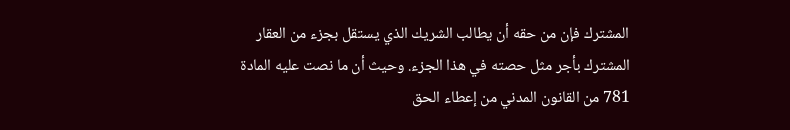المشترك فإن من حقه أن يطالب الشريك الذي يستقل بجزء من العقار المشترك بأجر مثل حصته في هذا الجزء. وحيث أن ما نصت عليه المادة 781 من القانون المدني من إعطاء الحق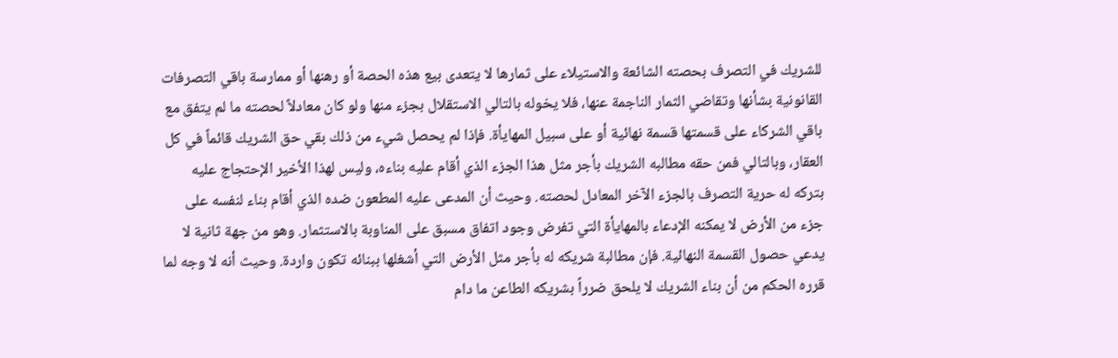للشريك في التصرف بحصته الشائعة والاستيلاء على ثمارها لا يتعدى بيع هذه الحصة أو رهنها أو ممارسة باقي التصرفات القانونية بشأنها وتقاضي الثمار الناجمة عنها، فلا يخوله بالتالي الاستقلال بجزء منها ولو كان معادلاً لحصته ما لم يتفق مع باقي الشركاء على قسمتها قسمة نهائية أو على سبيل المهايأة. فإذا لم يحصل شيء من ذلك بقي حق الشريك قائماً في كل العقار، وبالتالي فمن حقه مطالبه الشريك بأجر مثل هذا الجزء الذي أقام عليه بناءه، وليس لهذا الأخير الإحتجاج عليه بتركه له حرية التصرف بالجزء الآخر المعادل لحصته. وحيث أن المدعى عليه المطعون ضده الذي أقام بناء لنفسه على جزء من الأرض لا يمكنه الإدعاء بالمهايأة التي تفرض وجود اتفاق مسبق على المناوبة بالاستثمار. وهو من جهة ثانية لا يدعي حصول القسمة النهائية. فإن مطالبة شريكه له بأجر مثل الأرض التي أشغلها ببنائه تكون واردة. وحيث أنه لا وجه لما قرره الحكم من أن بناء الشريك لا يلحق ضرراً بشريكه الطاعن ما دام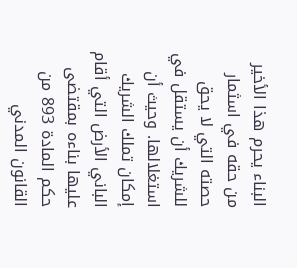البناء يحرم هذا الأخير من حقه في اسثمار حصته التي لا يحق للشريك أن يستقل في استغلالها. وحيث أن إمكان تملك الشريك الباني الأرض التي أقام عليها بناءه بمقتضى حكم المادة 893 من القانون المدني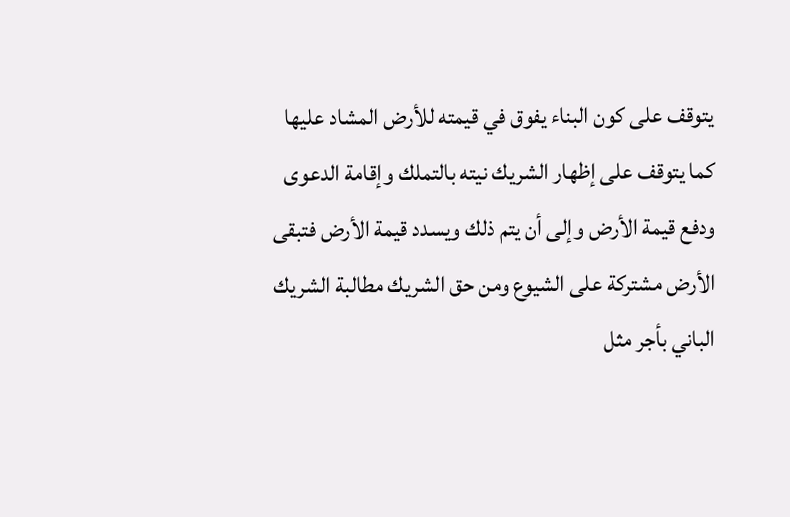يتوقف على كون البناء يفوق في قيمته للأرض المشاد عليها كما يتوقف على إظهار الشريك نيته بالتملك وإقامة الدعوى ودفع قيمة الأرض وإلى أن يتم ذلك ويسدد قيمة الأرض فتبقى الأرض مشتركة على الشيوع ومن حق الشريك مطالبة الشريك الباني بأجر مثل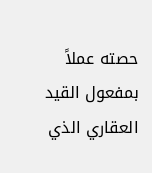حصته عملاً بمفعول القيد العقاري الذي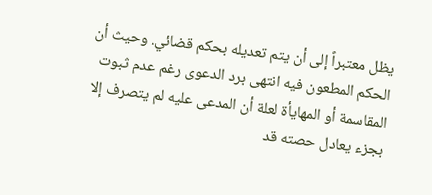يظل معتبراً إلى أن يتم تعديله بحكم قضائي. وحيث أن الحكم المطعون فيه انتهى برد الدعوى رغم عدم ثبوت المقاسمة أو المهايأة لعلة أن المدعى عليه لم يتصرف إلا بجزء يعادل حصته قد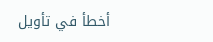أخطأ في تأويل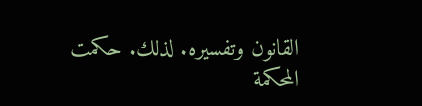القانون وتفسيره. لذلك. حكمت المحكمة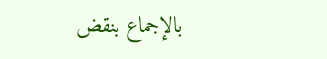بالإجماع بنقض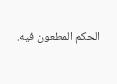الحكم المطعون فيه.